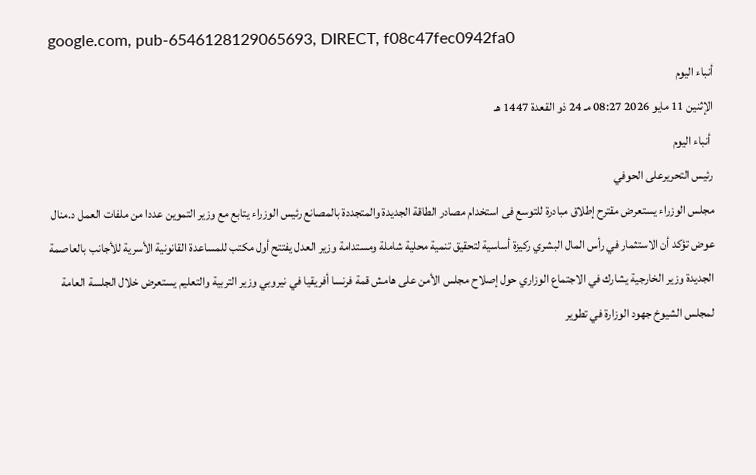google.com, pub-6546128129065693, DIRECT, f08c47fec0942fa0
أنباء اليوم
الإثنين 11 مايو 2026 08:27 مـ 24 ذو القعدة 1447 هـ
 أنباء اليوم
رئيس التحريرعلى الحوفي
مجلس الوزراء يستعرض مقترح إطلاق مبادرة للتوسع فى استخدام مصادر الطاقة الجديدة والمتجددة بالمصانع رئيس الوزراء يتابع مع وزير التموين عددا من ملفات العمل د.منال عوض تؤكد أن الاستثمار في رأس المال البشري ركيزة أساسية لتحقيق تنمية محلية شاملة ومستدامة وزير العدل يفتتح أول مكتب للمساعدة القانونية الأسرية للأجانب بالعاصمة الجديدة وزير الخارجية يشارك في الاجتماع الوزاري حول إصلاح مجلس الأمن على هامش قمة فرنسا أفريقيا في نيروبي وزير التربية والتعليم يستعرض خلال الجلسة العامة لمجلس الشيوخ جهود الوزارة في تطوير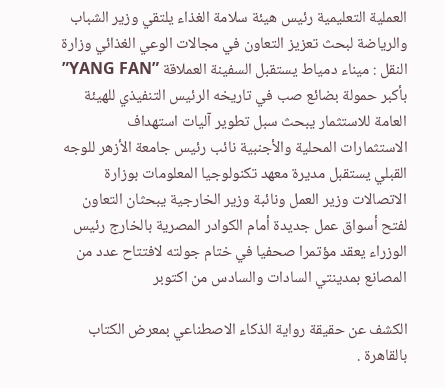العملية التعليمية رئيس هيئة سلامة الغذاء يلتقي وزير الشباب والرياضة لبحث تعزيز التعاون في مجالات الوعي الغذائي وزارة النقل : ميناء دمياط يستقبل السفينة العملاقة ”YANG FAN” بأكبر حمولة بضائع صب في تاريخه الرئيس التنفيذي للهيئة العامة للاستثمار يبحث سبل تطوير آليات استهداف الاستثمارات المحلية والأجنبية نائب رئيس جامعة الأزهر للوجه القبلي يستقبل مديرة معهد تكنولوجيا المعلومات بوزارة الاتصالات وزير العمل ونائبة وزير الخارجية يبحثان التعاون لفتح أسواق عمل جديدة أمام الكوادر المصرية بالخارج رئيس الوزراء يعقد مؤتمرا صحفيا في ختام جولته لافتتاح عدد من المصانع بمدينتي السادات والسادس من اكتوبر

الكشف عن حقيقة رواية الذكاء الاصطناعي بمعرض الكتاب بالقاهرة .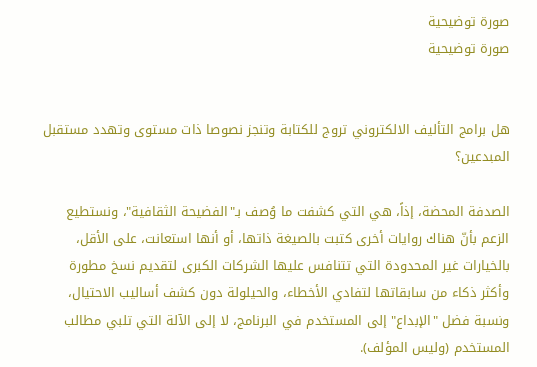صورة توضيحية
صورة توضيحية


هل برامج التأليف الالكتروني تروج للكتابة وتنجز نصوصا ذات مستوى وتهدد مستقبل المبدعين؟

الصدفة المحضة، إذاً، هي التي كشفت ما وُصف بـ"الفضيحة الثقافية"، ونستطيع الزعم بأنّ هناك روايات أخرى كتبت بالصيغة ذاتها، أو أنها استعانت، على الأقل، بالخيارات غير المحدودة التي تتنافس عليها الشركات الكبرى لتقديم نسخ مطورة وأكثر ذكاء من سابقاتها لتفادي الأخطاء، والحيلولة دون كشف أساليب الاحتيال، ونسبة فضل "الإبداع" إلى المستخدم في البرنامج، لا إلى الآلة التي تلبي مطالب المستخدم (وليس المؤلف).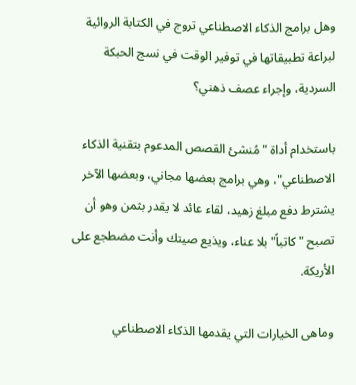وهل برامج الذكاء الاصطناعي تروج في الكتابة الروائية لبراعة تطبيقاتها في توفير الوقت في نسج الحبكة السردية، وإجراء عصف ذهني؟

باستخدام أداة "مُنشئ القصص المدعوم بتقنية الذكاء الاصطناعي"، وهي برامج بعضها مجاني، وبعضها الآخر يشترط دفع مبلغ زهيد، لقاء عائد لا يقدر بثمن وهو أن تصبح "كاتباً" بلا عناء، ويذيع صيتك وأنت مضطجع على الأريكة.

وماهى الخيارات التي يقدمها الذكاء الاصطناعي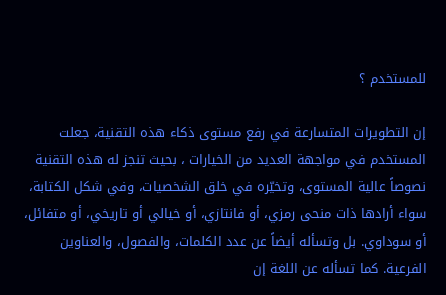للمستخدم ؟

إن التطويرات المتسارعة في رفع مستوى ذكاء هذه التقنية، جعلت المستخدم في مواجهة العديد من الخيارات ، بحيث تنجز له هذه التقنية نصوصاً عالية المستوى، وتخيّره في خلق الشخصيات، وفي شكل الكتابة، سواء أرادها ذات منحى رمزي، أو فانتازي، أو خيالي أو تاريخي، أو متفائل، أو سوداوي. بل وتسأله أيضاً عن عدد الكلمات، والفصول، والعناوين الفرعية. كما تسأله عن اللغة إن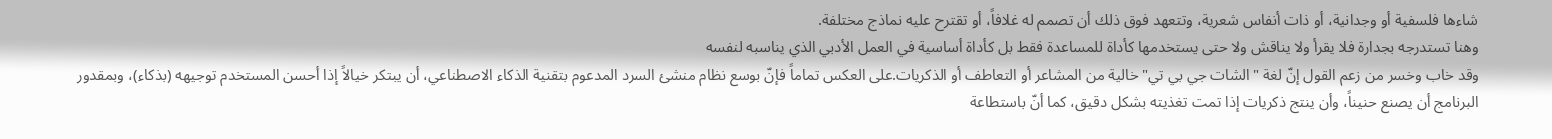شاءها فلسفية أو وجدانية، أو ذات أنفاس شعرية، وتتعهد فوق ذلك أن تصمم له غلافاً، أو تقترح عليه نماذج مختلفة.
وهنا تستدرجه بجدارة فلا يقرأ ولا يناقش ولا حتى يستخدمها كأداة للمساعدة فقط بل كأداة أساسية في العمل الأدبي الذي يناسبه لنفسه
وقد خاب وخسر من زعم القول إنّ لغة "الشات جي بي تي" خالية من المشاعر أو التعاطف أو الذكريات.على العكس تماماً فإنّ بوسع نظام منشئ السرد المدعوم بتقنية الذكاء الاصطناعي، أن يبتكر خيالاً إذا أحسن المستخدم توجيهه (بذكاء)، وبمقدور البرنامج أن يصنع حنيناً، وأن ينتج ذكريات إذا تمت تغذيته بشكل دقيق، كما أنّ باستطاعة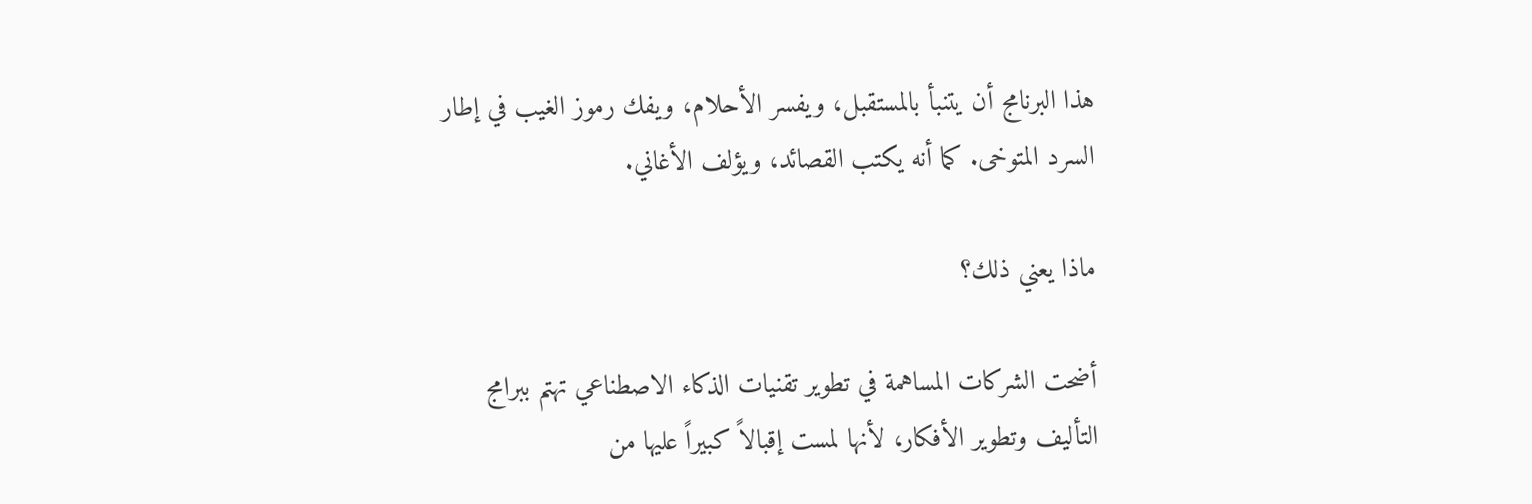هذا البرنامج أن يتنبأ بالمستقبل، ويفسر الأحلام، ويفك رموز الغيب في إطار السرد المتوخى. كما أنه يكتب القصائد، ويؤلف الأغاني.

ماذا يعني ذلك؟

أضحت الشركات المساهمة في تطوير تقنيات الذكاء الاصطناعي تهتم ببرامج التأليف وتطوير الأفكار، لأنها لمست إقبالاً كبيراً عليها من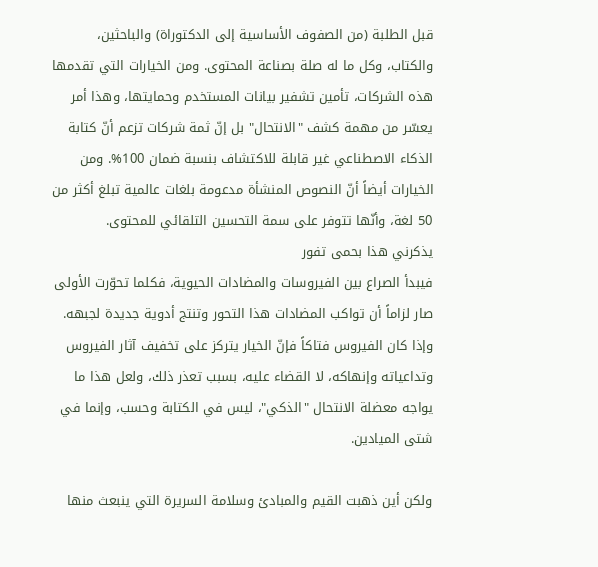قبل الطلبة (من الصفوف الأساسية إلى الدكتوراة) والباحثين، والكتاب، وكل ما له صلة بصناعة المحتوى. ومن الخيارات التي تقدمها هذه الشركات، تأمين تشفير بيانات المستخدم وحمايتها، وهذا أمر يعسّر من مهمة كشف "الانتحال" بل إنّ ثمة شركات تزعم أنّ كتابة الذكاء الاصطناعي غير قابلة للاكتشاف بنسبة ضمان 100%. ومن الخيارات أيضاً أنّ النصوص المنشأة مدعومة بلغات عالمية تبلغ أكثر من 50 لغة، وأنّها تتوفر على سمة التحسين التلقائي للمحتوى.
يذكرني هذا بحمى تفور
فيبدأ الصراع بين الفيروسات والمضادات الحيوية، فكلما تحوّرت الأولى صار لزاماً أن تواكب المضادات هذا التحور وتنتج أدوية جديدة لجبهه. وإذا كان الفيروس فتاكاً فإنّ الخيار يتركز على تخفيف آثار الفيروس وتداعياته وإنهاكه، لا القضاء عليه، بسبب تعذر ذلك، ولعل هذا ما يواجه معضلة الانتحال "الذكي"، ليس في الكتابة وحسب، وإنما في شتى الميادين.

ولكن أين ذهبت القيم والمبادئ وسلامة السريرة التي ينبعث منها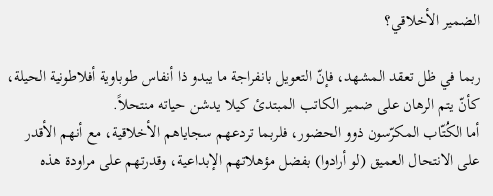الضمير الأخلاقي؟

ربما في ظل تعقد المشهد، فإنّ التعويل بانفراجة ما يبدو ذا أنفاس طوباوية أفلاطونية الحيلة، كأنّ يتم الرهان على ضمير الكاتب المبتدئ كيلا يدشن حياته منتحلاً.
أما الكُتّاب المكرّسون ذوو الحضور، فلربما تردعهم سجاياهم الأخلاقية، مع أنهم الأقدر على الانتحال العميق (لو أرادوا) بفضل مؤهلاتهم الإبداعية، وقدرتهم على مراودة هذه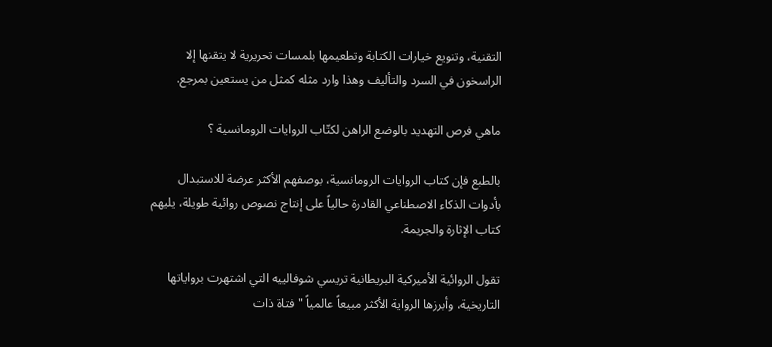التقنية، وتنويع خيارات الكتابة وتطعيمها بلمسات تحريرية لا يتقنها إلا الراسخون في السرد والتأليف وهذا وارد مثله كمثل من يستعين بمرجع.

ماهي فرص التهديد بالوضع الراهن لكتّاب الروايات الرومانسية ؟

بالطبع فإن كتاب الروايات الرومانسية، بوصفهم الأكثر عرضة للاستبدال بأدوات الذكاء الاصطناعي القادرة حالياً على إنتاج نصوص روائية طويلة، يليهم كتاب الإثارة والجريمة.

تقول الروائية الأميركية البريطانية تريسي شوفالييه التي اشتهرت برواياتها التاريخية، وأبرزها الرواية الأكثر مبيعاً عالمياً "فتاة ذات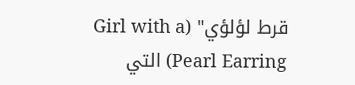قرط لؤلؤي" (Girl with a Pearl Earring) التي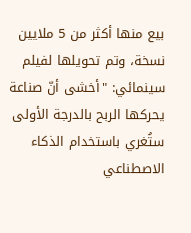بيع منها أكثر من 5 ملايين نسخة، وتم تحويلها لفيلم سينمائي: "أخشى أنّ صناعة يحركها الربح بالدرجة الأولى ستُغري باستخدام الذكاء الاصطناعي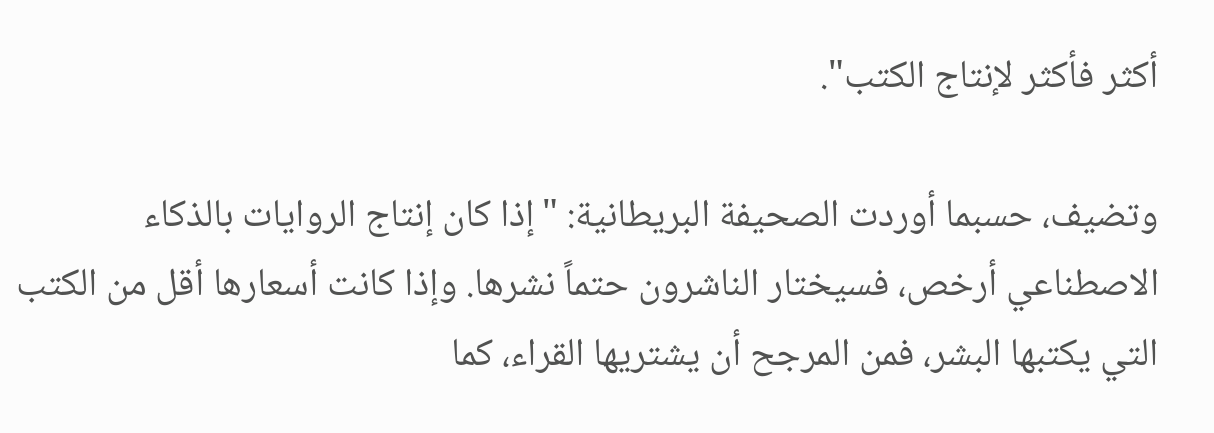أكثر فأكثر لإنتاج الكتب".

وتضيف، حسبما أوردت الصحيفة البريطانية: "إذا كان إنتاج الروايات بالذكاء الاصطناعي أرخص، فسيختار الناشرون حتماً نشرها. وإذا كانت أسعارها أقل من الكتب التي يكتبها البشر، فمن المرجح أن يشتريها القراء، كما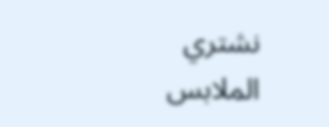نشتري الملابس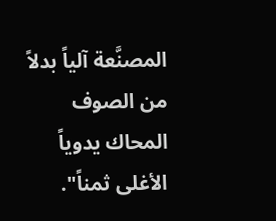المصنَّعة آلياً بدلاً من الصوف المحاك يدوياً الأغلى ثمناً".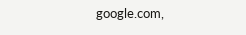google.com,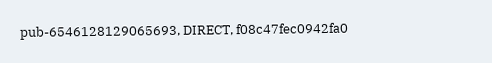pub-6546128129065693, DIRECT, f08c47fec0942fa0